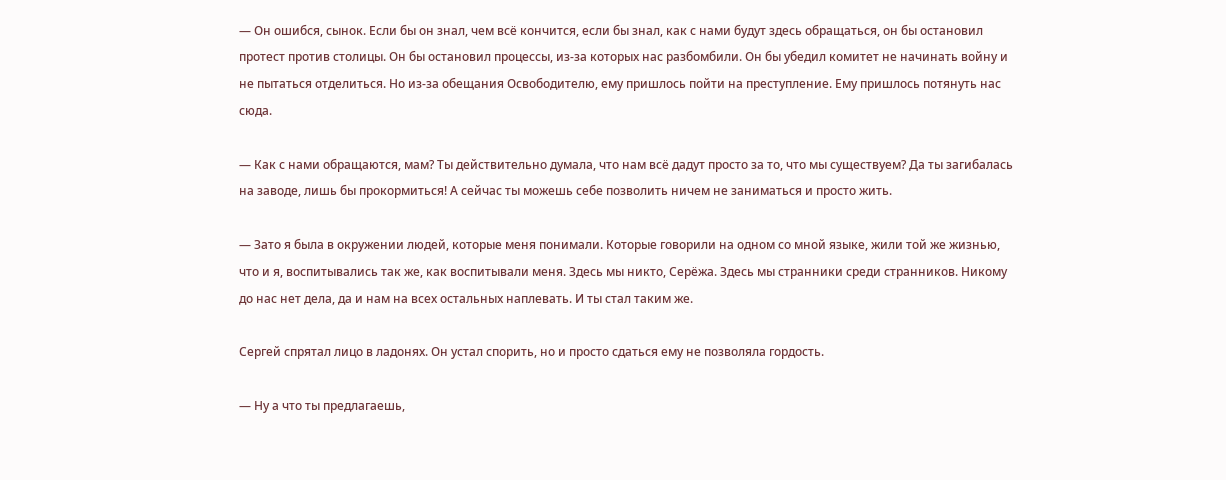— Он ошибся, сынок. Если бы он знал, чем всё кончится, если бы знал, как с нами будут здесь обращаться, он бы остановил протест против столицы. Он бы остановил процессы, из-за которых нас разбомбили. Он бы убедил комитет не начинать войну и не пытаться отделиться. Но из-за обещания Освободителю, ему пришлось пойти на преступление. Ему пришлось потянуть нас сюда.

— Как с нами обращаются, мам? Ты действительно думала, что нам всё дадут просто за то, что мы существуем? Да ты загибалась на заводе, лишь бы прокормиться! А сейчас ты можешь себе позволить ничем не заниматься и просто жить.

— Зато я была в окружении людей, которые меня понимали. Которые говорили на одном со мной языке, жили той же жизнью, что и я, воспитывались так же, как воспитывали меня. Здесь мы никто, Серёжа. Здесь мы странники среди странников. Никому до нас нет дела, да и нам на всех остальных наплевать. И ты стал таким же.

Сергей спрятал лицо в ладонях. Он устал спорить, но и просто сдаться ему не позволяла гордость.

— Ну а что ты предлагаешь,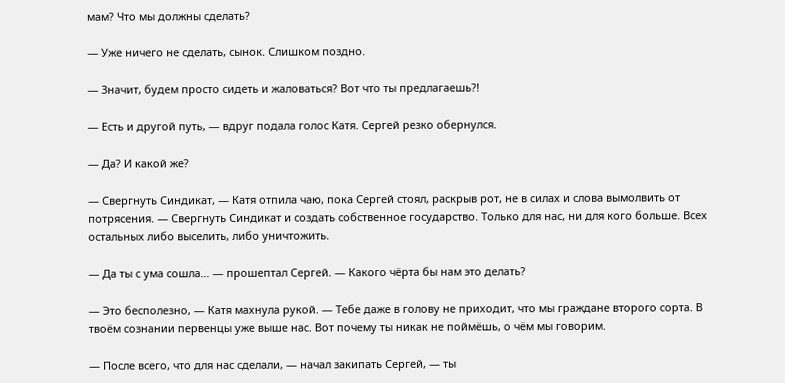мам? Что мы должны сделать?

— Уже ничего не сделать, сынок. Слишком поздно.

— Значит, будем просто сидеть и жаловаться? Вот что ты предлагаешь?!

— Есть и другой путь, — вдруг подала голос Катя. Сергей резко обернулся.

— Да? И какой же?

— Свергнуть Синдикат, — Катя отпила чаю, пока Сергей стоял, раскрыв рот, не в силах и слова вымолвить от потрясения. — Свергнуть Синдикат и создать собственное государство. Только для нас, ни для кого больше. Всех остальных либо выселить, либо уничтожить.

— Да ты с ума сошла… — прошептал Сергей. — Какого чёрта бы нам это делать?

— Это бесполезно, — Катя махнула рукой. — Тебе даже в голову не приходит, что мы граждане второго сорта. В твоём сознании первенцы уже выше нас. Вот почему ты никак не поймёшь, о чём мы говорим.

— После всего, что для нас сделали, — начал закипать Сергей, — ты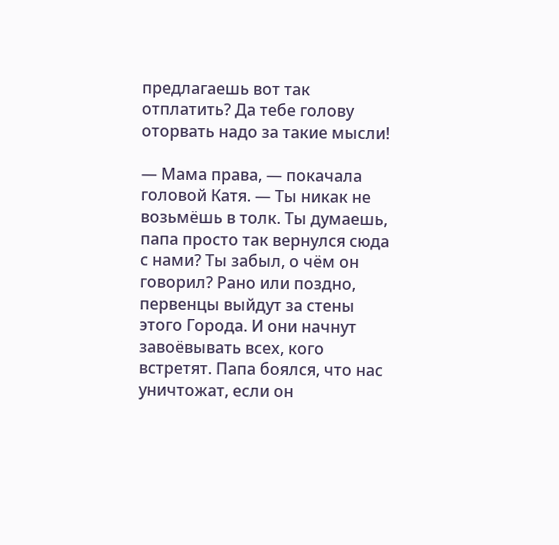предлагаешь вот так отплатить? Да тебе голову оторвать надо за такие мысли!

— Мама права, — покачала головой Катя. — Ты никак не возьмёшь в толк. Ты думаешь, папа просто так вернулся сюда с нами? Ты забыл, о чём он говорил? Рано или поздно, первенцы выйдут за стены этого Города. И они начнут завоёвывать всех, кого встретят. Папа боялся, что нас уничтожат, если он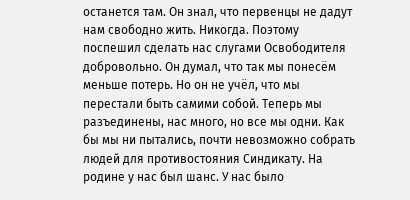останется там. Он знал, что первенцы не дадут нам свободно жить. Никогда. Поэтому поспешил сделать нас слугами Освободителя добровольно. Он думал, что так мы понесём меньше потерь. Но он не учёл, что мы перестали быть самими собой. Теперь мы разъединены, нас много, но все мы одни. Как бы мы ни пытались, почти невозможно собрать людей для противостояния Синдикату. На родине у нас был шанс. У нас было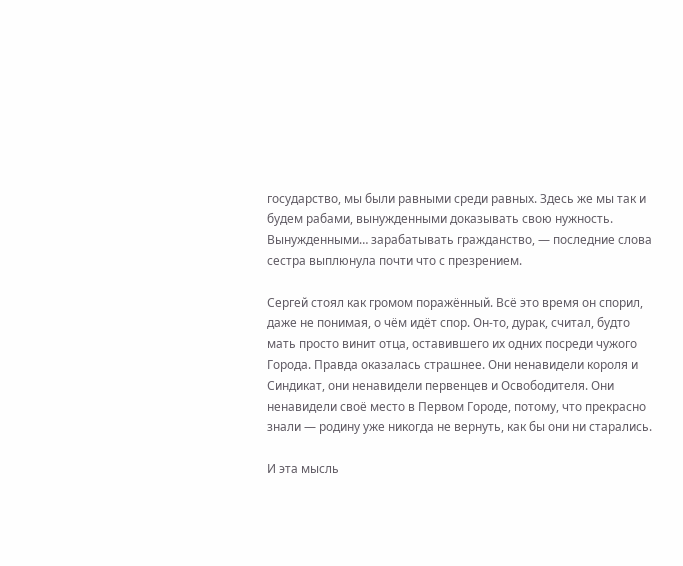государство, мы были равными среди равных. Здесь же мы так и будем рабами, вынужденными доказывать свою нужность. Вынужденными… зарабатывать гражданство, — последние слова сестра выплюнула почти что с презрением.

Сергей стоял как громом поражённый. Всё это время он спорил, даже не понимая, о чём идёт спор. Он-то, дурак, считал, будто мать просто винит отца, оставившего их одних посреди чужого Города. Правда оказалась страшнее. Они ненавидели короля и Синдикат, они ненавидели первенцев и Освободителя. Они ненавидели своё место в Первом Городе, потому, что прекрасно знали — родину уже никогда не вернуть, как бы они ни старались.

И эта мысль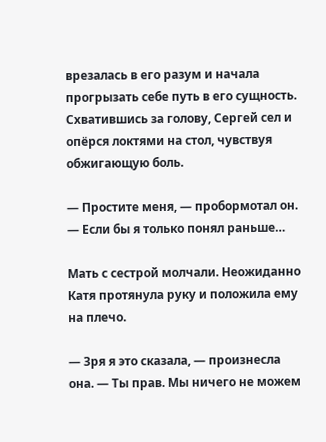врезалась в его разум и начала прогрызать себе путь в его сущность. Схватившись за голову, Сергей сел и опёрся локтями на стол, чувствуя обжигающую боль.

— Простите меня, — пробормотал он. — Если бы я только понял раньше…

Мать с сестрой молчали. Неожиданно Катя протянула руку и положила ему на плечо.

— Зря я это сказала, — произнесла она. — Ты прав. Мы ничего не можем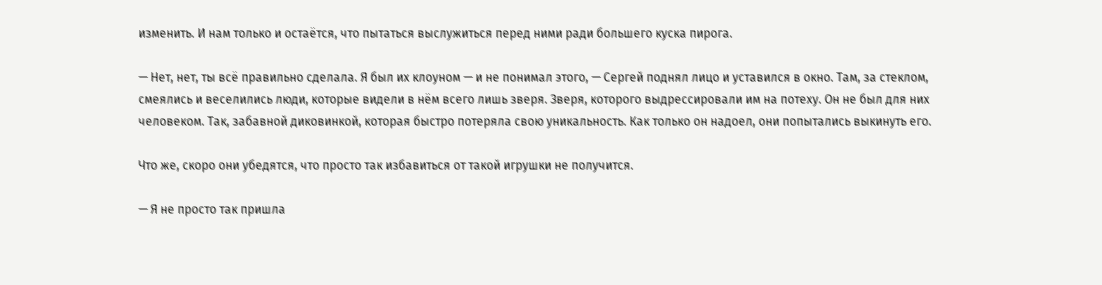изменить. И нам только и остаётся, что пытаться выслужиться перед ними ради большего куска пирога.

— Нет, нет, ты всё правильно сделала. Я был их клоуном — и не понимал этого, — Сергей поднял лицо и уставился в окно. Там, за стеклом, смеялись и веселились люди, которые видели в нём всего лишь зверя. Зверя, которого выдрессировали им на потеху. Он не был для них человеком. Так, забавной диковинкой, которая быстро потеряла свою уникальность. Как только он надоел, они попытались выкинуть его.

Что же, скоро они убедятся, что просто так избавиться от такой игрушки не получится.

— Я не просто так пришла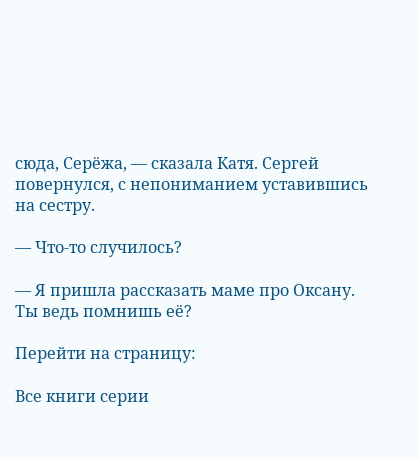сюда, Серёжа, — сказала Катя. Сергей повернулся, с непониманием уставившись на сестру.

— Что-то случилось?

— Я пришла рассказать маме про Оксану. Ты ведь помнишь её?

Перейти на страницу:

Все книги серии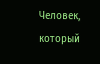Человек, который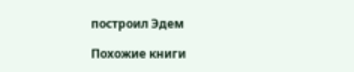построил Эдем

Похожие книги